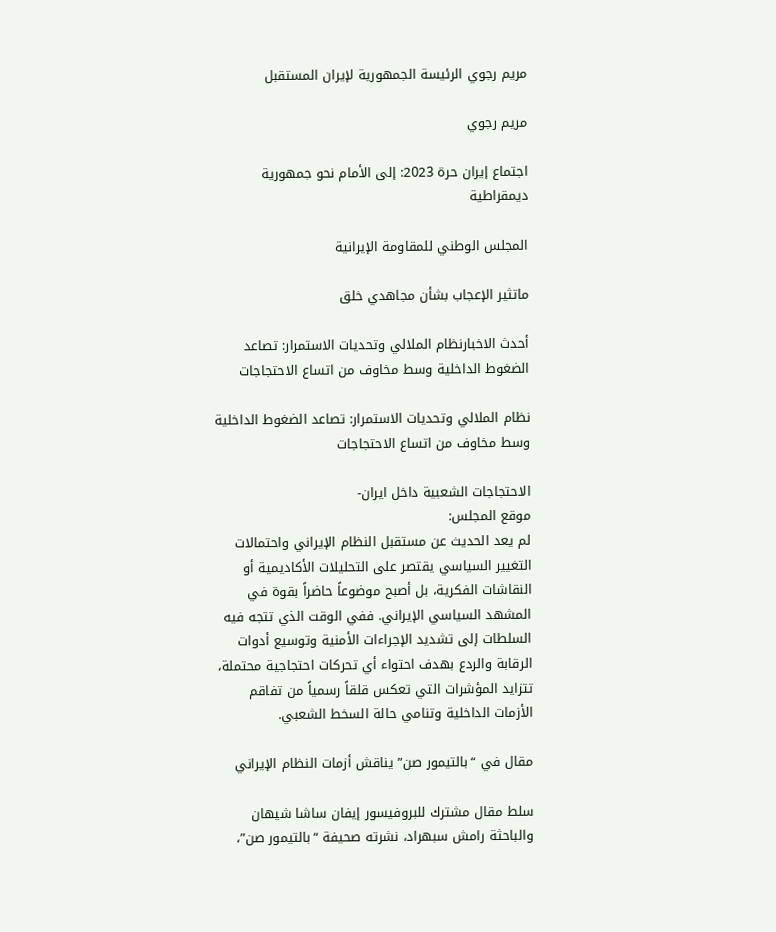مريم رجوي الرئيسة الجمهورية لإيران المستقبل

مريم رجوي

اجتماع إيران حرة 2023: إلى الأمام نحو جمهورية ديمقراطية

المجلس الوطني للمقاومة الإيرانية

ماتثير الإعجاب بشأن مجاهدي خلق

أحدث الاخبارنظام الملالي وتحديات الاستمرار: تصاعد الضغوط الداخلية وسط مخاوف من اتساع الاحتجاجات

نظام الملالي وتحديات الاستمرار: تصاعد الضغوط الداخلية وسط مخاوف من اتساع الاحتجاجات

الاحتجاجات الشعبية داخل ایران-
موقع المجلس:
لم يعد الحديث عن مستقبل النظام الإيراني واحتمالات التغيير السياسي يقتصر على التحليلات الأكاديمية أو النقاشات الفكرية، بل أصبح موضوعاً حاضراً بقوة في المشهد السياسي الإيراني. ففي الوقت الذي تتجه فيه السلطات إلى تشديد الإجراءات الأمنية وتوسيع أدوات الرقابة والردع بهدف احتواء أي تحركات احتجاجية محتملة، تتزايد المؤشرات التي تعكس قلقاً رسمياً من تفاقم الأزمات الداخلية وتنامي حالة السخط الشعبي.

مقال في “بالتيمور صن” يناقش أزمات النظام الإيراني

سلط مقال مشترك للبروفيسور إيفان ساشا شيهان والباحثة رامش سبهراد، نشرته صحيفة “بالتيمور صن”،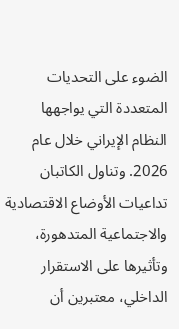الضوء على التحديات المتعددة التي يواجهها النظام الإيراني خلال عام 2026. وتناول الكاتبان تداعيات الأوضاع الاقتصادية والاجتماعية المتدهورة، وتأثيرها على الاستقرار الداخلي، معتبرين أن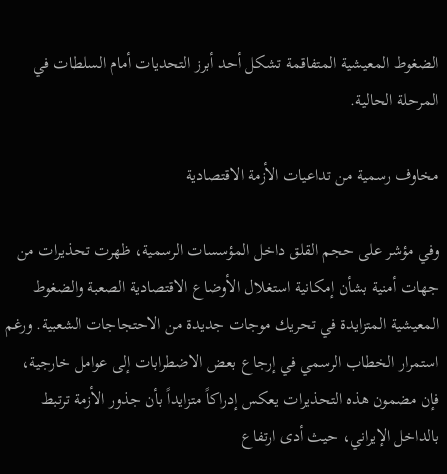الضغوط المعيشية المتفاقمة تشكل أحد أبرز التحديات أمام السلطات في المرحلة الحالية.

مخاوف رسمية من تداعيات الأزمة الاقتصادية

وفي مؤشر على حجم القلق داخل المؤسسات الرسمية، ظهرت تحذيرات من جهات أمنية بشأن إمكانية استغلال الأوضاع الاقتصادية الصعبة والضغوط المعيشية المتزايدة في تحريك موجات جديدة من الاحتجاجات الشعبية. ورغم استمرار الخطاب الرسمي في إرجاع بعض الاضطرابات إلى عوامل خارجية، فإن مضمون هذه التحذيرات يعكس إدراكاً متزايداً بأن جذور الأزمة ترتبط بالداخل الإيراني، حيث أدى ارتفاع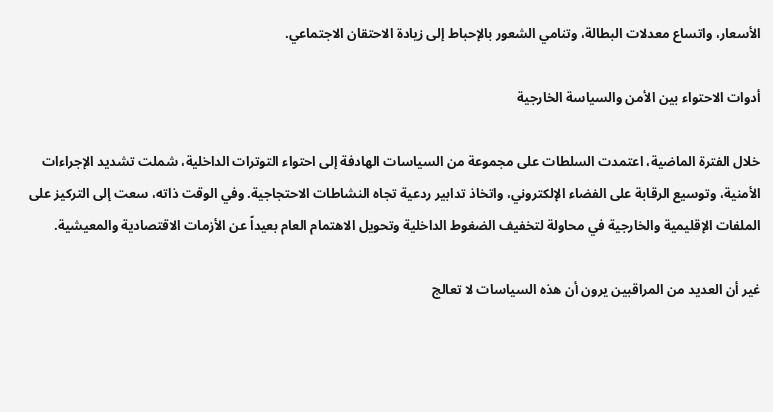الأسعار، واتساع معدلات البطالة، وتنامي الشعور بالإحباط إلى زيادة الاحتقان الاجتماعي.

أدوات الاحتواء بين الأمن والسياسة الخارجية

خلال الفترة الماضية، اعتمدت السلطات على مجموعة من السياسات الهادفة إلى احتواء التوترات الداخلية، شملت تشديد الإجراءات الأمنية، وتوسيع الرقابة على الفضاء الإلكتروني، واتخاذ تدابير ردعية تجاه النشاطات الاحتجاجية. وفي الوقت ذاته، سعت إلى التركيز على الملفات الإقليمية والخارجية في محاولة لتخفيف الضغوط الداخلية وتحويل الاهتمام العام بعيداً عن الأزمات الاقتصادية والمعيشية.

غير أن العديد من المراقبين يرون أن هذه السياسات لا تعالج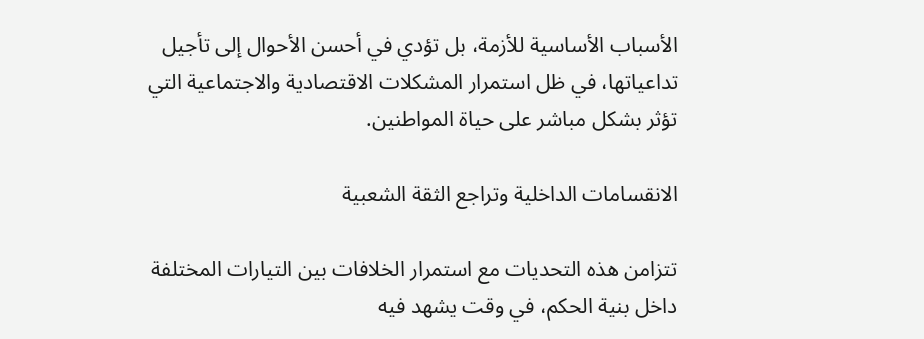الأسباب الأساسية للأزمة، بل تؤدي في أحسن الأحوال إلى تأجيل تداعياتها، في ظل استمرار المشكلات الاقتصادية والاجتماعية التي تؤثر بشكل مباشر على حياة المواطنين.

الانقسامات الداخلية وتراجع الثقة الشعبية

تتزامن هذه التحديات مع استمرار الخلافات بين التيارات المختلفة داخل بنية الحكم، في وقت يشهد فيه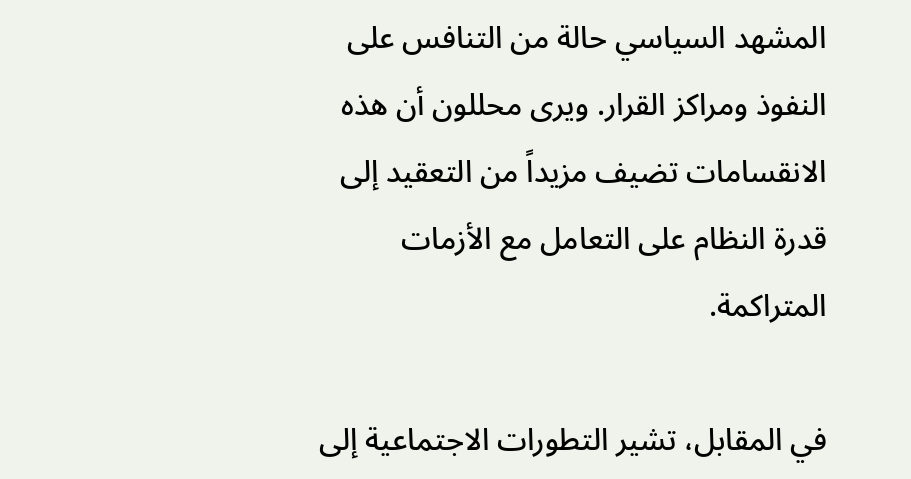المشهد السياسي حالة من التنافس على النفوذ ومراكز القرار. ويرى محللون أن هذه الانقسامات تضيف مزيداً من التعقيد إلى قدرة النظام على التعامل مع الأزمات المتراكمة.

في المقابل، تشير التطورات الاجتماعية إلى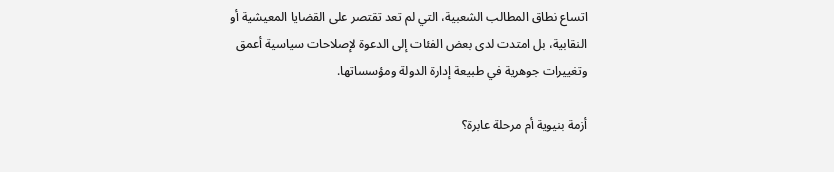اتساع نطاق المطالب الشعبية، التي لم تعد تقتصر على القضايا المعيشية أو النقابية، بل امتدت لدى بعض الفئات إلى الدعوة لإصلاحات سياسية أعمق وتغييرات جوهرية في طبيعة إدارة الدولة ومؤسساتها.

أزمة بنيوية أم مرحلة عابرة؟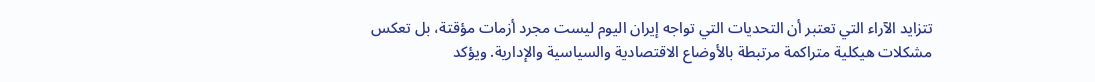تتزايد الآراء التي تعتبر أن التحديات التي تواجه إيران اليوم ليست مجرد أزمات مؤقتة، بل تعكس مشكلات هيكلية متراكمة مرتبطة بالأوضاع الاقتصادية والسياسية والإدارية. ويؤكد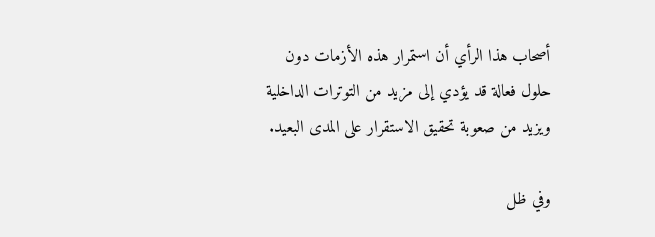أصحاب هذا الرأي أن استمرار هذه الأزمات دون حلول فعالة قد يؤدي إلى مزيد من التوترات الداخلية ويزيد من صعوبة تحقيق الاستقرار على المدى البعيد.

وفي ظل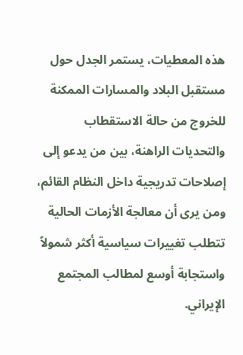هذه المعطيات، يستمر الجدل حول مستقبل البلاد والمسارات الممكنة للخروج من حالة الاستقطاب والتحديات الراهنة، بين من يدعو إلى إصلاحات تدريجية داخل النظام القائم، ومن يرى أن معالجة الأزمات الحالية تتطلب تغييرات سياسية أكثر شمولاً واستجابة أوسع لمطالب المجتمع الإيراني.